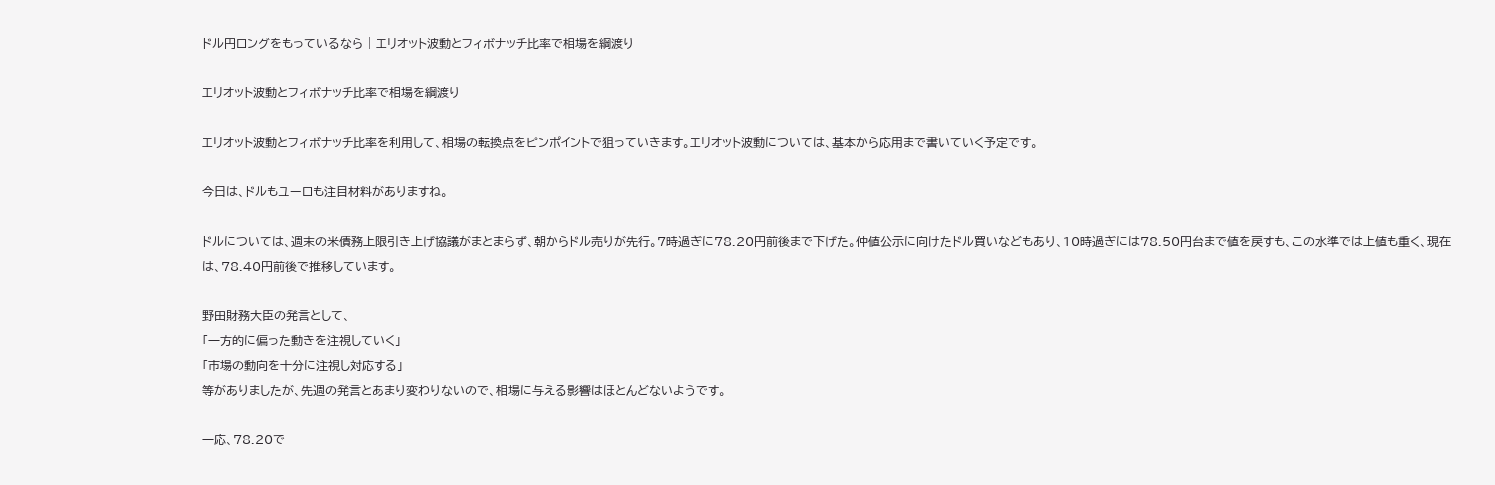ドル円ロングをもっているなら | エリオット波動とフィボナッチ比率で相場を綱渡り

エリオット波動とフィボナッチ比率で相場を綱渡り

エリオット波動とフィボナッチ比率を利用して、相場の転換点をピンポイントで狙っていきます。エリオット波動については、基本から応用まで書いていく予定です。

今日は、ドルもユーロも注目材料がありますね。

ドルについては、週末の米債務上限引き上げ協議がまとまらず、朝からドル売りが先行。7時過ぎに78.20円前後まで下げた。仲値公示に向けたドル買いなどもあり、10時過ぎには78.50円台まで値を戻すも、この水準では上値も重く、現在は、78.40円前後で推移しています。

野田財務大臣の発言として、
「一方的に偏った動きを注視していく」
「市場の動向を十分に注視し対応する」
等がありましたが、先週の発言とあまり変わりないので、相場に与える影響はほとんどないようです。

一応、78.20で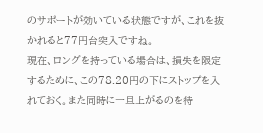のサポートが効いている状態ですが、これを抜かれると77円台突入ですね。
現在、ロングを持っている場合は、損失を限定するために、この78.20円の下にストップを入れておく。また同時に一旦上がるのを待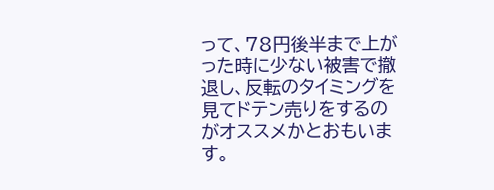って、78円後半まで上がった時に少ない被害で撤退し、反転のタイミングを見てドテン売りをするのがオススメかとおもいます。